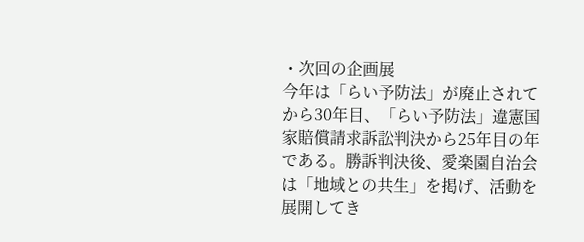・次回の企画展
今年は「らい予防法」が廃止されてから30年目、「らい予防法」違憲国家賠償請求訴訟判決から25年目の年である。勝訴判決後、愛楽園自治会は「地域との共生」を掲げ、活動を展開してき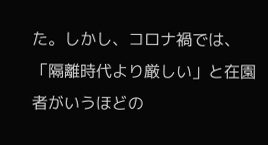た。しかし、コロナ禍では、「隔離時代より厳しい」と在園者がいうほどの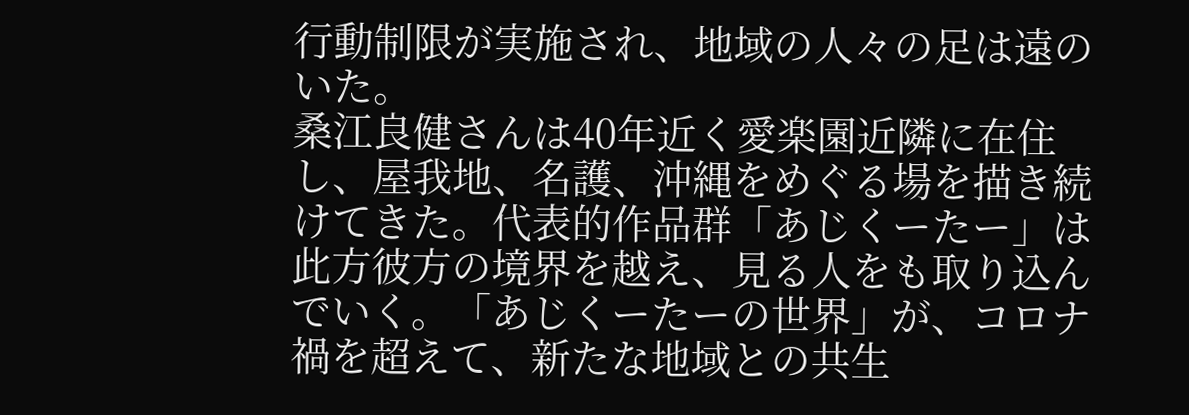行動制限が実施され、地域の人々の足は遠のいた。
桑江良健さんは40年近く愛楽園近隣に在住し、屋我地、名護、沖縄をめぐる場を描き続けてきた。代表的作品群「あじくーたー」は此方彼方の境界を越え、見る人をも取り込んでいく。「あじくーたーの世界」が、コロナ禍を超えて、新たな地域との共生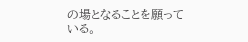の場となることを願っている。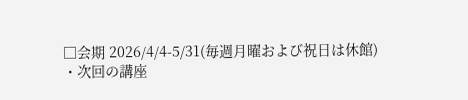□会期 2026/4/4-5/31(毎週月曜および祝日は休館)
・次回の講座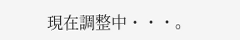現在調整中・・・。